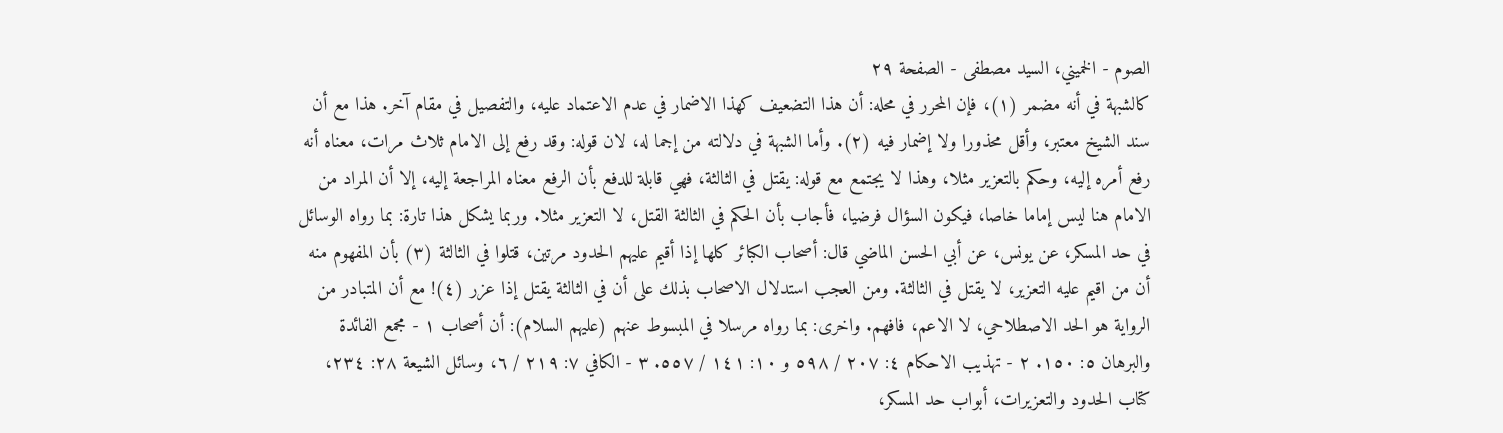الصوم - الخميني، السيد مصطفى - الصفحة ٢٩
كالشبهة في أنه مضمر (١)، فإن المحرر في محله: أن هذا التضعيف كهذا الاضمار في عدم الاعتماد عليه، والتفصيل في مقام آخر. هذا مع أن سند الشيخ معتبر، وأقل محذورا ولا إضمار فيه (٢). وأما الشبهة في دلالته من إجما له، لان قوله: وقد رفع إلى الامام ثلاث مرات، معناه أنه رفع أمره إليه، وحكم بالتعزير مثلا، وهذا لا يجتمع مع قوله: يقتل في الثالثة، فهي قابلة للدفع بأن الرفع معناه المراجعة إليه، إلا أن المراد من الامام هنا ليس إماما خاصا، فيكون السؤال فرضيا، فأجاب بأن الحكم في الثالثة القتل، لا التعزير مثلا. وربما يشكل هذا تارة: بما رواه الوسائل في حد المسكر، عن يونس، عن أبي الحسن الماضي قال: أصحاب الكبائر كلها إذا أقيم عليهم الحدود مرتين، قتلوا في الثالثة (٣) بأن المفهوم منه أن من اقيم عليه التعزير، لا يقتل في الثالثة. ومن العجب استدلال الاصحاب بذلك على أن في الثالثة يقتل إذا عزر (٤)! مع أن المتبادر من الرواية هو الحد الاصطلاحي، لا الاعم، فافهم. واخرى: بما رواه مرسلا في المبسوط عنهم (عليهم السلام): أن أصحاب ١ - مجمع الفائدة والبرهان ٥: ١٥٠. ٢ - تهذيب الاحكام ٤: ٢٠٧ / ٥٩٨ و ١٠: ١٤١ / ٥٥٧. ٣ - الكافي ٧: ٢١٩ / ٦، وسائل الشيعة ٢٨: ٢٣٤، كتاب الحدود والتعزيرات، أبواب حد المسكر،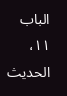الباب ١١، الحديث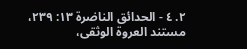٢. ٤ - الحدائق الناضرة ١٣: ٢٣٩، مستند العروة الوثقى،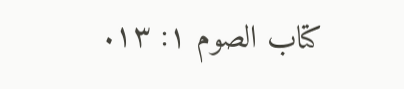كتاب الصوم ١: ١٣.